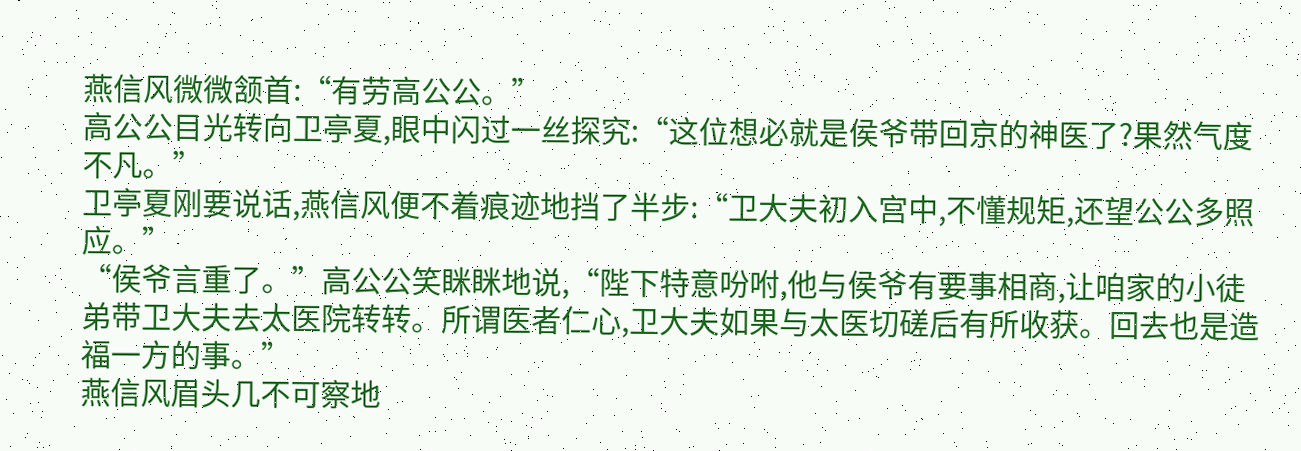燕信风微微颔首:“有劳高公公。”
高公公目光转向卫亭夏,眼中闪过一丝探究:“这位想必就是侯爷带回京的神医了?果然气度不凡。”
卫亭夏刚要说话,燕信风便不着痕迹地挡了半步:“卫大夫初入宫中,不懂规矩,还望公公多照应。”
“侯爷言重了。”高公公笑眯眯地说,“陛下特意吩咐,他与侯爷有要事相商,让咱家的小徒弟带卫大夫去太医院转转。所谓医者仁心,卫大夫如果与太医切磋后有所收获。回去也是造福一方的事。”
燕信风眉头几不可察地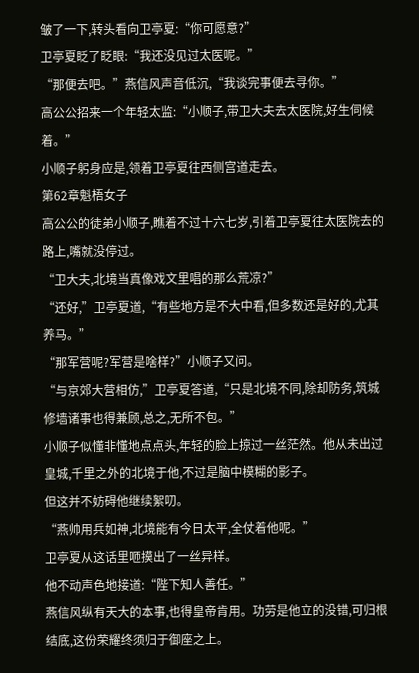皱了一下,转头看向卫亭夏:“你可愿意?”
卫亭夏眨了眨眼:“我还没见过太医呢。”
“那便去吧。”燕信风声音低沉,“我谈完事便去寻你。”
高公公招来一个年轻太监:“小顺子,带卫大夫去太医院,好生伺候着。”
小顺子躬身应是,领着卫亭夏往西侧宫道走去。
第62章魁梧女子
高公公的徒弟小顺子,瞧着不过十六七岁,引着卫亭夏往太医院去的路上,嘴就没停过。
“卫大夫,北境当真像戏文里唱的那么荒凉?”
“还好,”卫亭夏道,“有些地方是不大中看,但多数还是好的,尤其养马。”
“那军营呢?军营是啥样?”小顺子又问。
“与京郊大营相仿,”卫亭夏答道,“只是北境不同,除却防务,筑城修墙诸事也得兼顾,总之,无所不包。”
小顺子似懂非懂地点点头,年轻的脸上掠过一丝茫然。他从未出过皇城,千里之外的北境于他,不过是脑中模糊的影子。
但这并不妨碍他继续絮叨。
“燕帅用兵如神,北境能有今日太平,全仗着他呢。”
卫亭夏从这话里咂摸出了一丝异样。
他不动声色地接道:“陛下知人善任。”
燕信风纵有天大的本事,也得皇帝肯用。功劳是他立的没错,可归根结底,这份荣耀终须归于御座之上。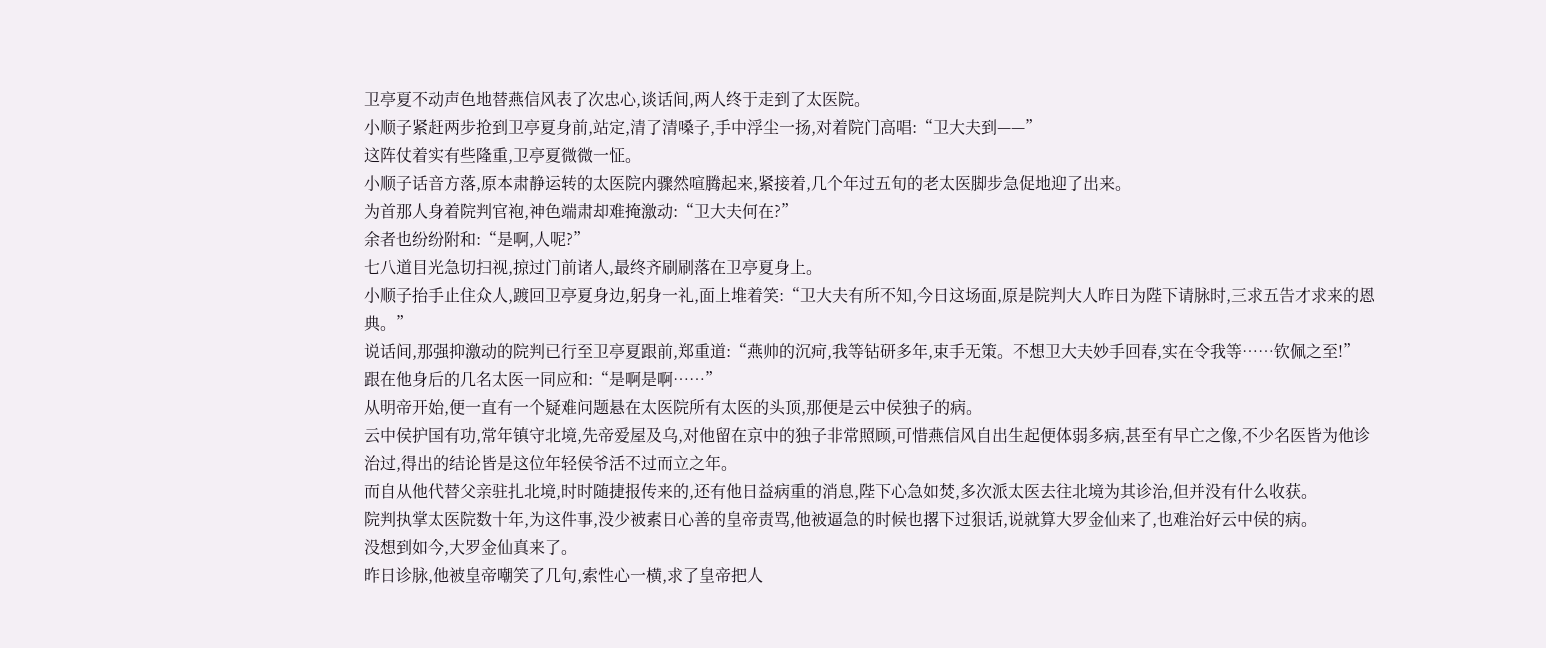卫亭夏不动声色地替燕信风表了次忠心,谈话间,两人终于走到了太医院。
小顺子紧赶两步抢到卫亭夏身前,站定,清了清嗓子,手中浮尘一扬,对着院门高唱:“卫大夫到——”
这阵仗着实有些隆重,卫亭夏微微一怔。
小顺子话音方落,原本肃静运转的太医院内骤然喧腾起来,紧接着,几个年过五旬的老太医脚步急促地迎了出来。
为首那人身着院判官袍,神色端肃却难掩激动:“卫大夫何在?”
余者也纷纷附和:“是啊,人呢?”
七八道目光急切扫视,掠过门前诸人,最终齐刷刷落在卫亭夏身上。
小顺子抬手止住众人,踱回卫亭夏身边,躬身一礼,面上堆着笑:“卫大夫有所不知,今日这场面,原是院判大人昨日为陛下请脉时,三求五告才求来的恩典。”
说话间,那强抑激动的院判已行至卫亭夏跟前,郑重道:“燕帅的沉疴,我等钻研多年,束手无策。不想卫大夫妙手回春,实在令我等……钦佩之至!”
跟在他身后的几名太医一同应和:“是啊是啊……”
从明帝开始,便一直有一个疑难问题悬在太医院所有太医的头顶,那便是云中侯独子的病。
云中侯护国有功,常年镇守北境,先帝爱屋及乌,对他留在京中的独子非常照顾,可惜燕信风自出生起便体弱多病,甚至有早亡之像,不少名医皆为他诊治过,得出的结论皆是这位年轻侯爷活不过而立之年。
而自从他代替父亲驻扎北境,时时随捷报传来的,还有他日益病重的消息,陛下心急如焚,多次派太医去往北境为其诊治,但并没有什么收获。
院判执掌太医院数十年,为这件事,没少被素日心善的皇帝责骂,他被逼急的时候也撂下过狠话,说就算大罗金仙来了,也难治好云中侯的病。
没想到如今,大罗金仙真来了。
昨日诊脉,他被皇帝嘲笑了几句,索性心一横,求了皇帝把人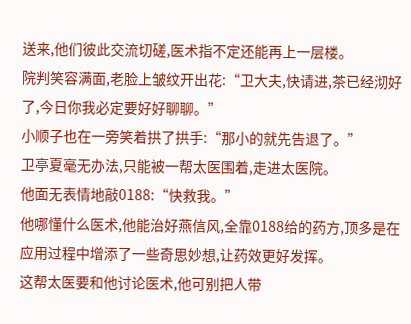送来,他们彼此交流切磋,医术指不定还能再上一层楼。
院判笑容满面,老脸上皱纹开出花:“卫大夫,快请进,茶已经沏好了,今日你我必定要好好聊聊。”
小顺子也在一旁笑着拱了拱手:“那小的就先告退了。”
卫亭夏毫无办法,只能被一帮太医围着,走进太医院。
他面无表情地敲0188:“快救我。”
他哪懂什么医术,他能治好燕信风,全靠0188给的药方,顶多是在应用过程中增添了一些奇思妙想,让药效更好发挥。
这帮太医要和他讨论医术,他可别把人带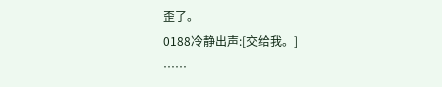歪了。
0188冷静出声:[交给我。]
……